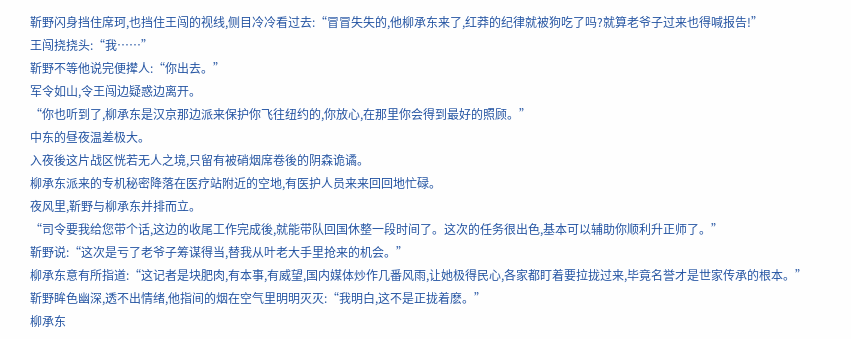靳野闪身挡住席珂,也挡住王闯的视线,侧目冷冷看过去:“冒冒失失的,他柳承东来了,红莽的纪律就被狗吃了吗?就算老爷子过来也得喊报告!”
王闯挠挠头:“我……”
靳野不等他说完便撵人:“你出去。”
军令如山,令王闯边疑惑边离开。
“你也听到了,柳承东是汉京那边派来保护你飞往纽约的,你放心,在那里你会得到最好的照顾。”
中东的昼夜温差极大。
入夜後这片战区恍若无人之境,只留有被硝烟席卷後的阴森诡谲。
柳承东派来的专机秘密降落在医疗站附近的空地,有医护人员来来回回地忙碌。
夜风里,靳野与柳承东并排而立。
“司令要我给您带个话,这边的收尾工作完成後,就能带队回国休整一段时间了。这次的任务很出色,基本可以辅助你顺利升正师了。”
靳野说:“这次是亏了老爷子筹谋得当,替我从叶老大手里抢来的机会。”
柳承东意有所指道:“这记者是块肥肉,有本事,有威望,国内媒体炒作几番风雨,让她极得民心,各家都盯着要拉拢过来,毕竟名誉才是世家传承的根本。”
靳野眸色幽深,透不出情绪,他指间的烟在空气里明明灭灭:“我明白,这不是正拢着麽。”
柳承东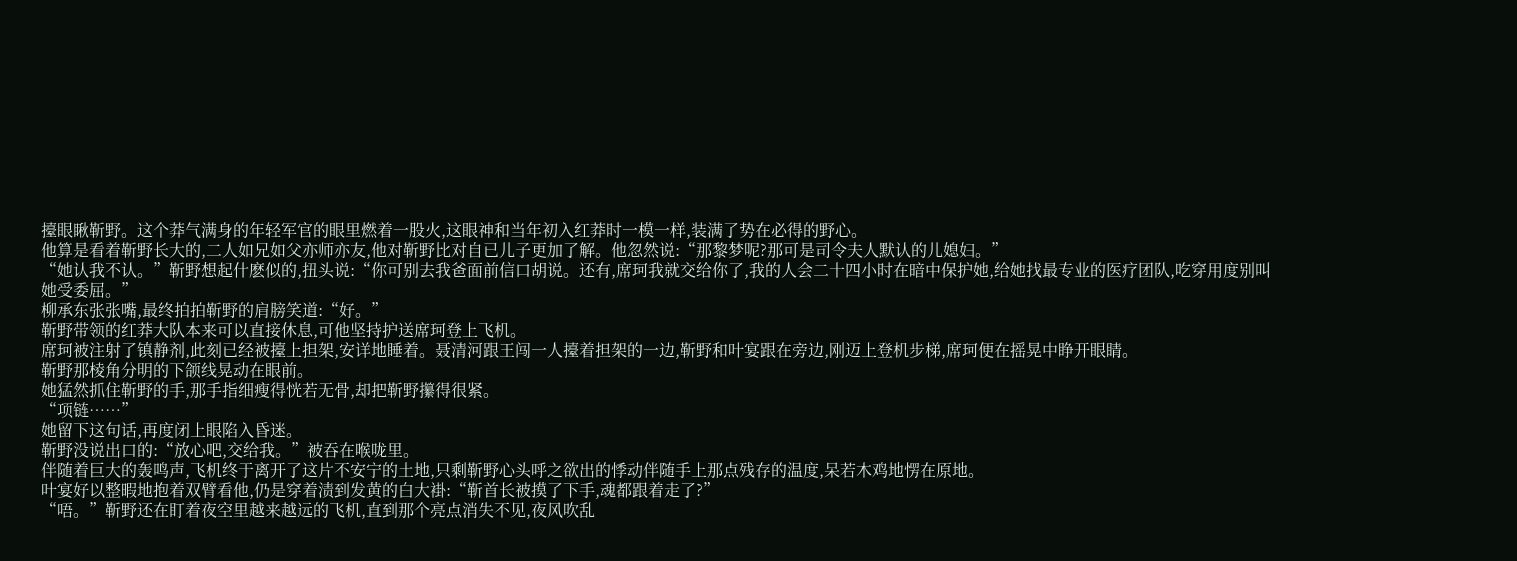擡眼瞅靳野。这个莽气满身的年轻军官的眼里燃着一股火,这眼神和当年初入红莽时一模一样,装满了势在必得的野心。
他算是看着靳野长大的,二人如兄如父亦师亦友,他对靳野比对自已儿子更加了解。他忽然说:“那黎梦呢?那可是司令夫人默认的儿媳妇。”
“她认我不认。”靳野想起什麽似的,扭头说:“你可别去我爸面前信口胡说。还有,席珂我就交给你了,我的人会二十四小时在暗中保护她,给她找最专业的医疗团队,吃穿用度别叫她受委屈。”
柳承东张张嘴,最终拍拍靳野的肩膀笑道:“好。”
靳野带领的红莽大队本来可以直接休息,可他坚持护送席珂登上飞机。
席珂被注射了镇静剂,此刻已经被擡上担架,安详地睡着。聂清河跟王闯一人擡着担架的一边,靳野和叶宴跟在旁边,刚迈上登机步梯,席珂便在摇晃中睁开眼睛。
靳野那棱角分明的下颌线晃动在眼前。
她猛然抓住靳野的手,那手指细瘦得恍若无骨,却把靳野攥得很紧。
“项链……”
她留下这句话,再度闭上眼陷入昏迷。
靳野没说出口的:“放心吧,交给我。”被吞在喉咙里。
伴随着巨大的轰鸣声,飞机终于离开了这片不安宁的土地,只剩靳野心头呼之欲出的悸动伴随手上那点残存的温度,呆若木鸡地愣在原地。
叶宴好以整暇地抱着双臂看他,仍是穿着渍到发黄的白大褂:“靳首长被摸了下手,魂都跟着走了?”
“唔。”靳野还在盯着夜空里越来越远的飞机,直到那个亮点消失不见,夜风吹乱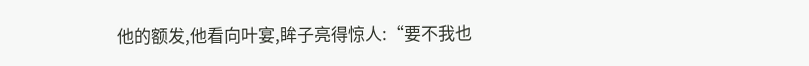他的额发,他看向叶宴,眸子亮得惊人:“要不我也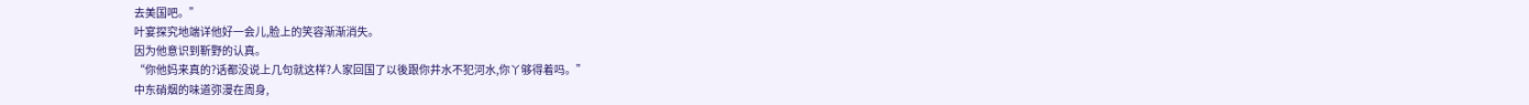去美国吧。”
叶宴探究地端详他好一会儿,脸上的笑容渐渐消失。
因为他意识到靳野的认真。
“你他妈来真的?话都没说上几句就这样?人家回国了以後跟你井水不犯河水,你丫够得着吗。”
中东硝烟的味道弥漫在周身,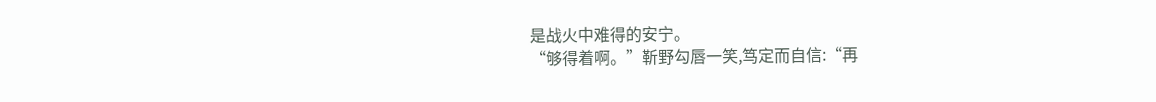是战火中难得的安宁。
“够得着啊。”靳野勾唇一笑,笃定而自信:“再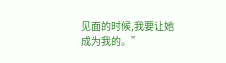见面的时候,我要让她成为我的。”